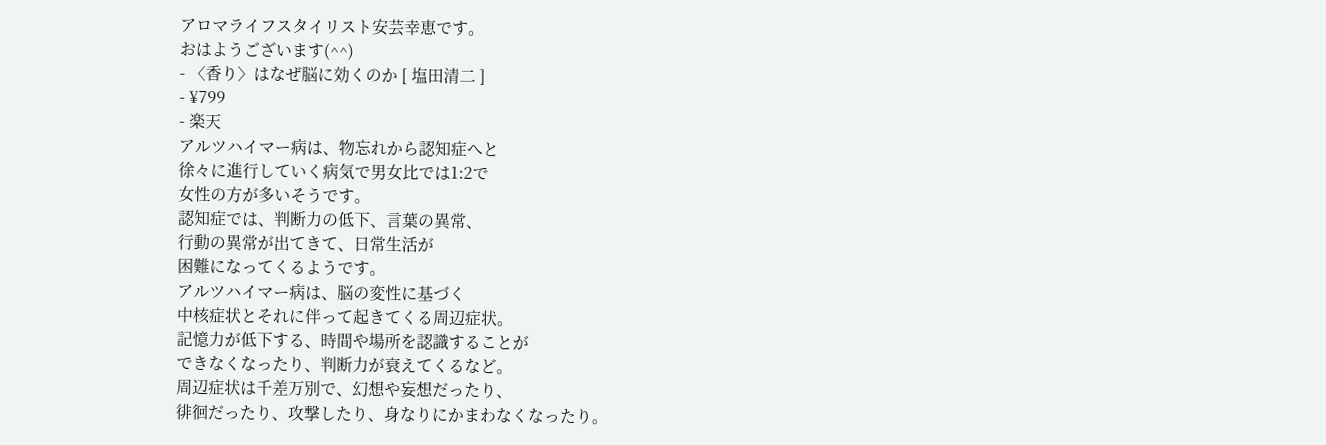アロマライフスタイリスト安芸幸恵です。
おはようございます(^^)
- 〈香り〉はなぜ脳に効くのか [ 塩田清二 ]
- ¥799
- 楽天
アルツハイマー病は、物忘れから認知症へと
徐々に進行していく病気で男女比では1:2で
女性の方が多いそうです。
認知症では、判断力の低下、言葉の異常、
行動の異常が出てきて、日常生活が
困難になってくるようです。
アルツハイマー病は、脳の変性に基づく
中核症状とそれに伴って起きてくる周辺症状。
記憶力が低下する、時間や場所を認識することが
できなくなったり、判断力が衰えてくるなど。
周辺症状は千差万別で、幻想や妄想だったり、
徘徊だったり、攻撃したり、身なりにかまわなくなったり。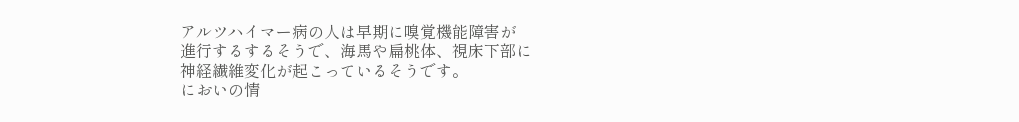アルツハイマー病の人は早期に嗅覚機能障害が
進行するするそうで、海馬や扁桃体、視床下部に
神経繊維変化が起こっているそうです。
においの情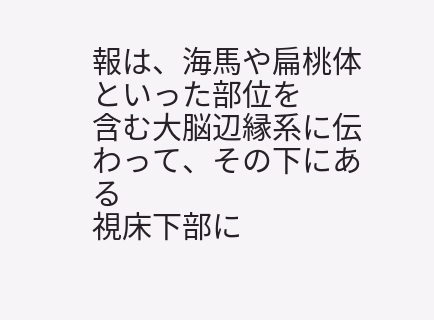報は、海馬や扁桃体といった部位を
含む大脳辺縁系に伝わって、その下にある
視床下部に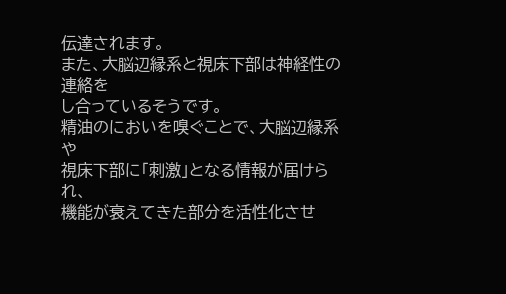伝達されます。
また、大脳辺縁系と視床下部は神経性の連絡を
し合っているそうです。
精油のにおいを嗅ぐことで、大脳辺縁系や
視床下部に「刺激」となる情報が届けられ、
機能が衰えてきた部分を活性化させ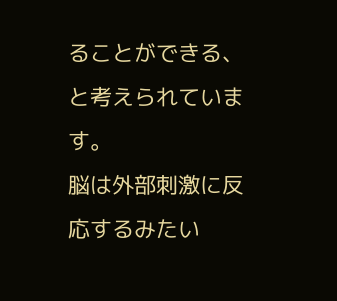ることができる、
と考えられています。
脳は外部刺激に反応するみたい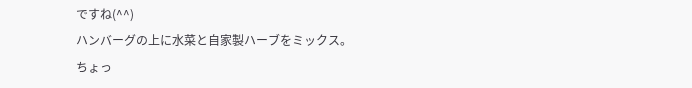ですね(^^)
ハンバーグの上に水菜と自家製ハーブをミックス。
ちょっ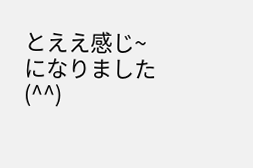とええ感じ~になりました(^^)